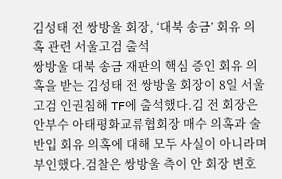김성태 전 쌍방울 회장, ‘대북 송금’ 회유 의혹 관련 서울고검 출석
쌍방울 대북 송금 재판의 핵심 증인 회유 의혹을 받는 김성태 전 쌍방울 회장이 8일 서울고검 인권침해 TF에 출석했다.김 전 회장은 안부수 아태평화교류협회장 매수 의혹과 술 반입 회유 의혹에 대해 모두 사실이 아니라며 부인했다.검찰은 쌍방울 측이 안 회장 변호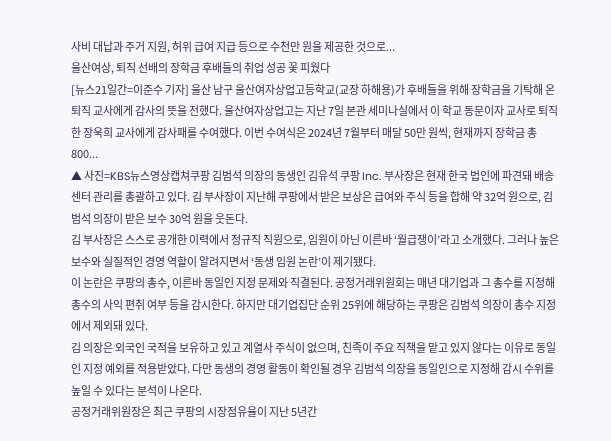사비 대납과 주거 지원, 허위 급여 지급 등으로 수천만 원을 제공한 것으로...
울산여상, 퇴직 선배의 장학금 후배들의 취업 성공 꽃 피웠다
[뉴스21일간=이준수 기자] 울산 남구 울산여자상업고등학교(교장 하해용)가 후배들을 위해 장학금을 기탁해 온 퇴직 교사에게 감사의 뜻을 전했다. 울산여자상업고는 지난 7일 본관 세미나실에서 이 학교 동문이자 교사로 퇴직한 장욱희 교사에게 감사패를 수여했다. 이번 수여식은 2024년 7월부터 매달 50만 원씩, 현재까지 장학금 총 800...
▲ 사진=KBS뉴스영상캡쳐쿠팡 김범석 의장의 동생인 김유석 쿠팡 Inc. 부사장은 현재 한국 법인에 파견돼 배송센터 관리를 총괄하고 있다. 김 부사장이 지난해 쿠팡에서 받은 보상은 급여와 주식 등을 합해 약 32억 원으로, 김범석 의장이 받은 보수 30억 원을 웃돈다.
김 부사장은 스스로 공개한 이력에서 정규직 직원으로, 임원이 아닌 이른바 ‘월급쟁이’라고 소개했다. 그러나 높은 보수와 실질적인 경영 역할이 알려지면서 ‘동생 임원 논란’이 제기됐다.
이 논란은 쿠팡의 총수, 이른바 동일인 지정 문제와 직결된다. 공정거래위원회는 매년 대기업과 그 총수를 지정해 총수의 사익 편취 여부 등을 감시한다. 하지만 대기업집단 순위 25위에 해당하는 쿠팡은 김범석 의장이 총수 지정에서 제외돼 있다.
김 의장은 외국인 국적을 보유하고 있고 계열사 주식이 없으며, 친족이 주요 직책을 맡고 있지 않다는 이유로 동일인 지정 예외를 적용받았다. 다만 동생의 경영 활동이 확인될 경우 김범석 의장을 동일인으로 지정해 감시 수위를 높일 수 있다는 분석이 나온다.
공정거래위원장은 최근 쿠팡의 시장점유율이 지난 5년간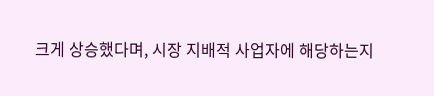크게 상승했다며, 시장 지배적 사업자에 해당하는지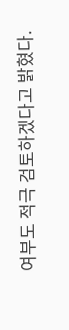여부도 적극 검토하겠다고 밝혔다.